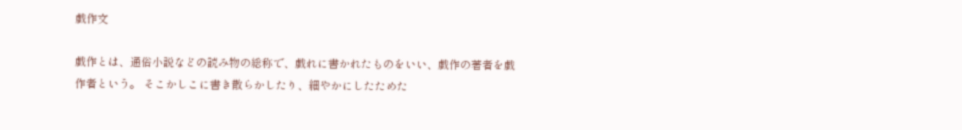戯作文

戯作とは、通俗小説などの読み物の総称で、戯れに書かれたものをいい、戯作の著者を戯作者という。 そこかしこに書き散らかしたり、細やかにしたためた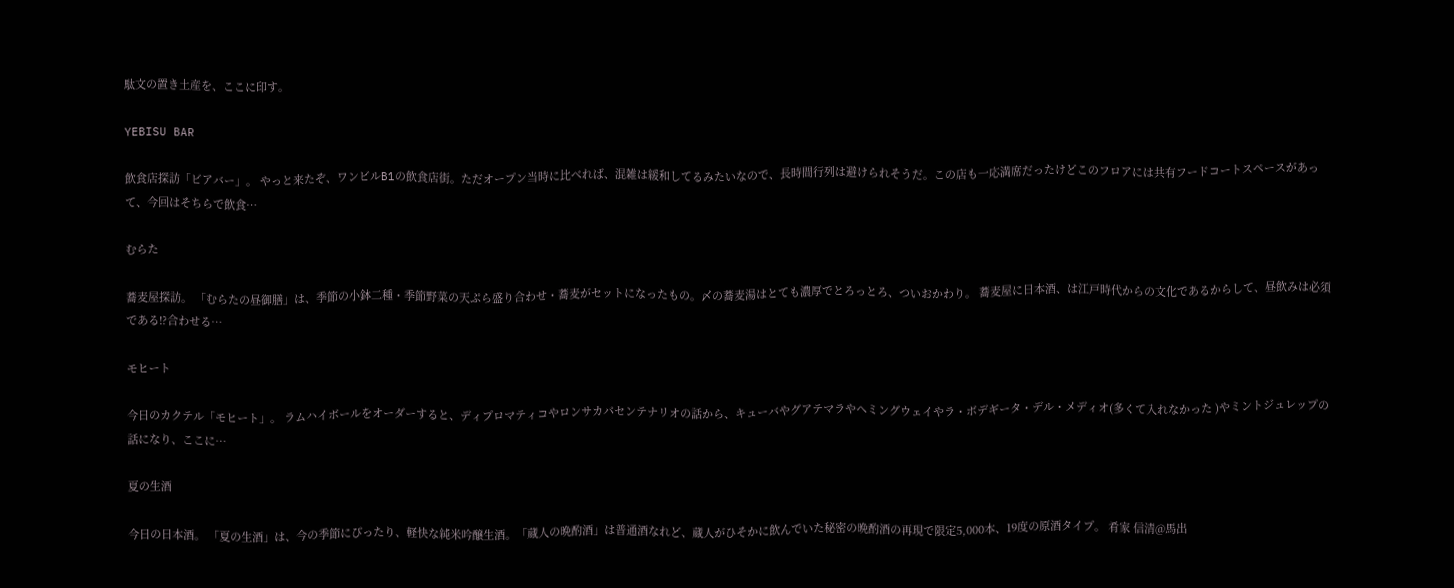駄文の置き土産を、ここに印す。

YEBISU BAR

飲食店探訪「ビアバー」。 やっと来たぞ、ワンビルB1の飲食店街。ただオープン当時に比べれば、混雑は緩和してるみたいなので、長時間行列は避けられそうだ。この店も一応満席だったけどこのフロアには共有フードコートスペースがあって、今回はそちらで飲食…

むらた

蕎麦屋探訪。 「むらたの昼御膳」は、季節の小鉢二種・季節野菜の天ぷら盛り合わせ・蕎麦がセットになったもの。〆の蕎麦湯はとても濃厚でとろっとろ、ついおかわり。 蕎麦屋に日本酒、は江戸時代からの文化であるからして、昼飲みは必須である!?合わせる…

モヒート

今日のカクテル「モヒート」。 ラムハイボールをオーダーすると、ディプロマティコやロンサカパセンテナリオの話から、キューバやグアテマラやヘミングウェイやラ・ボデギータ・デル・メディオ(多くて入れなかった )やミントジュレップの話になり、ここに…

夏の生酒

今日の日本酒。 「夏の生酒」は、今の季節にぴったり、軽快な純米吟醸生酒。「蔵人の晩酌酒」は普通酒なれど、蔵人がひそかに飲んでいた秘密の晩酌酒の再現で限定5,000本、19度の原酒タイプ。 肴家 信清@馬出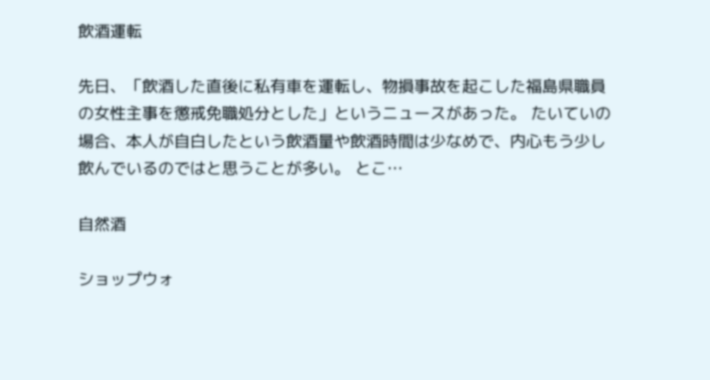飲酒運転

先日、「飲酒した直後に私有車を運転し、物損事故を起こした福島県職員の女性主事を懲戒免職処分とした」というニュースがあった。 たいていの場合、本人が自白したという飲酒量や飲酒時間は少なめで、内心もう少し飲んでいるのではと思うことが多い。 とこ…

自然酒

ショップウォ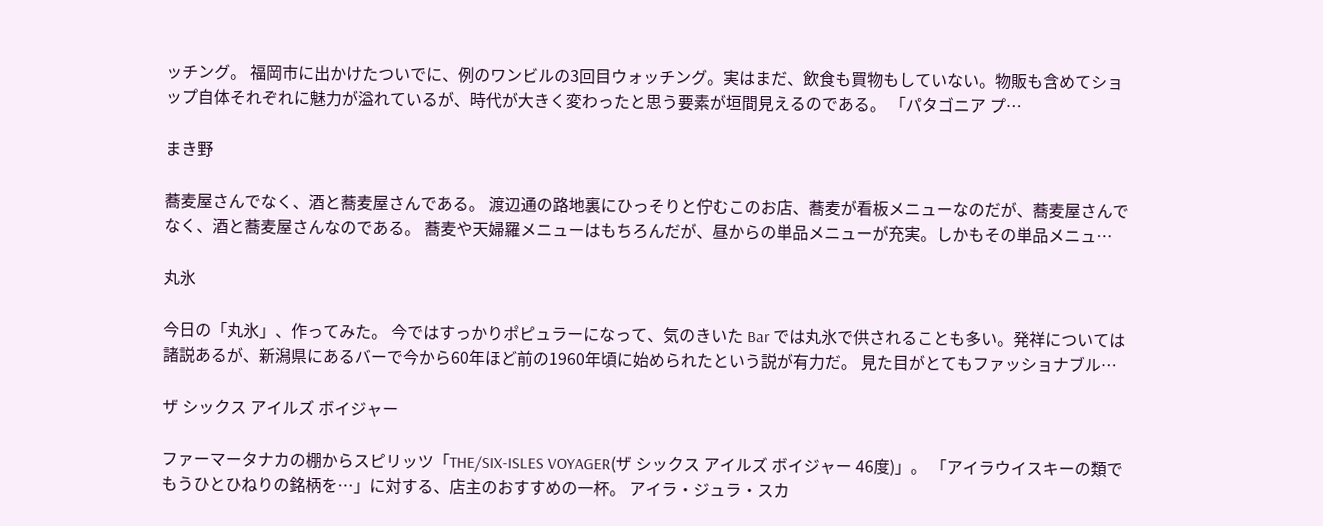ッチング。 福岡市に出かけたついでに、例のワンビルの3回目ウォッチング。実はまだ、飲食も買物もしていない。物販も含めてショップ自体それぞれに魅力が溢れているが、時代が大きく変わったと思う要素が垣間見えるのである。 「パタゴニア プ…

まき野

蕎麦屋さんでなく、酒と蕎麦屋さんである。 渡辺通の路地裏にひっそりと佇むこのお店、蕎麦が看板メニューなのだが、蕎麦屋さんでなく、酒と蕎麦屋さんなのである。 蕎麦や天婦羅メニューはもちろんだが、昼からの単品メニューが充実。しかもその単品メニュ…

丸氷

今日の「丸氷」、作ってみた。 今ではすっかりポピュラーになって、気のきいた Bar では丸氷で供されることも多い。発祥については諸説あるが、新潟県にあるバーで今から60年ほど前の1960年頃に始められたという説が有力だ。 見た目がとてもファッショナブル…

ザ シックス アイルズ ボイジャー

ファーマータナカの棚からスピリッツ「THE/SIX-ISLES VOYAGER(ザ シックス アイルズ ボイジャー 46度)」。 「アイラウイスキーの類でもうひとひねりの銘柄を…」に対する、店主のおすすめの一杯。 アイラ・ジュラ・スカ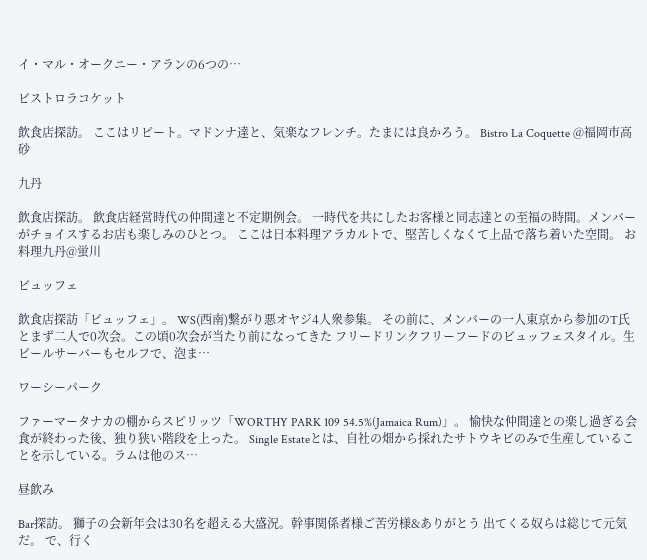イ・マル・オークニー・アランの6つの…

ビストロラコケット

飲食店探訪。 ここはリピート。マドンナ達と、気楽なフレンチ。たまには良かろう。 Bistro La Coquette @福岡市高砂

九丹

飲食店探訪。 飲食店経営時代の仲間達と不定期例会。 一時代を共にしたお客様と同志達との至福の時間。メンバーがチョイスするお店も楽しみのひとつ。 ここは日本料理アラカルトで、堅苦しくなくて上品で落ち着いた空間。 お料理九丹@蛍川

ビュッフェ

飲食店探訪「ビュッフェ」。 WS(西南)繋がり悪オヤジ4人衆参集。 その前に、メンバーの一人東京から参加のT氏とまず二人で0次会。この頃0次会が当たり前になってきた フリードリンクフリーフードのビュッフェスタイル。生ビールサーバーもセルフで、泡ま…

ワーシーパーク

ファーマータナカの棚からスピリッツ「WORTHY PARK 109 54.5%(Jamaica Rum)」。 愉快な仲間達との楽し過ぎる会食が終わった後、独り狭い階段を上った。 Single Estateとは、自社の畑から採れたサトウキビのみで生産していることを示している。ラムは他のス…

昼飲み

Bar探訪。 獅子の会新年会は30名を超える大盛況。幹事関係者様ご苦労様&ありがとう 出てくる奴らは総じて元気だ。 で、行く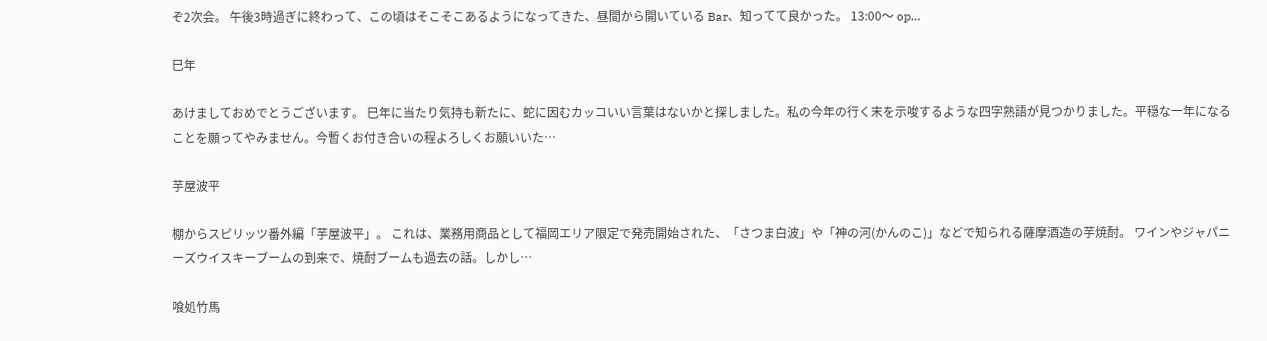ぞ2次会。 午後3時過ぎに終わって、この頃はそこそこあるようになってきた、昼間から開いている Bar、知ってて良かった。 13:00〜 op…

巳年

あけましておめでとうございます。 巳年に当たり気持も新たに、蛇に因むカッコいい言葉はないかと探しました。私の今年の行く末を示唆するような四字熟語が見つかりました。平穏な一年になることを願ってやみません。今暫くお付き合いの程よろしくお願いいた…

芋屋波平

棚からスピリッツ番外編「芋屋波平」。 これは、業務用商品として福岡エリア限定で発売開始された、「さつま白波」や「神の河(かんのこ)」などで知られる薩摩酒造の芋焼酎。 ワインやジャパニーズウイスキーブームの到来で、焼酎ブームも過去の話。しかし…

喰処竹馬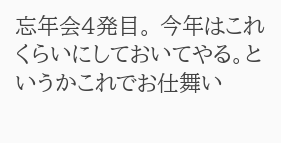忘年会4発目。 今年はこれくらいにしておいてやる。というかこれでお仕舞い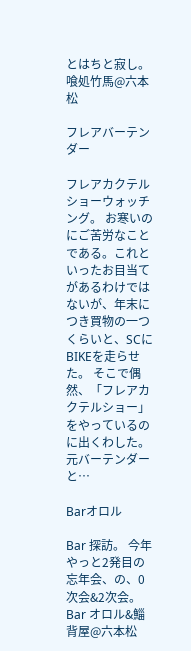とはちと寂し。 喰処竹馬@六本松

フレアバーテンダー

フレアカクテルショーウォッチング。 お寒いのにご苦労なことである。これといったお目当てがあるわけではないが、年末につき買物の一つくらいと、SCにBIKEを走らせた。 そこで偶然、「フレアカクテルショー」をやっているのに出くわした。元バーテンダーと…

Barオロル

Bar 探訪。 今年やっと2発目の忘年会、の、0次会&2次会。 Bar オロル&鯔背屋@六本松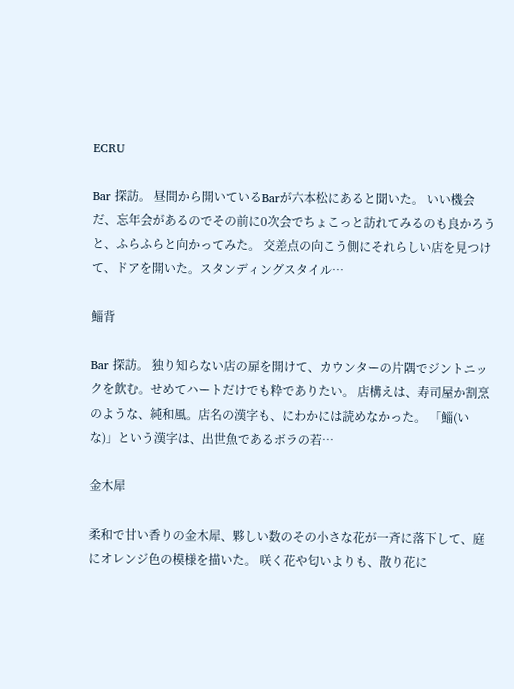ECRU

Bar 探訪。 昼間から開いているBarが六本松にあると聞いた。 いい機会だ、忘年会があるのでその前に0次会でちょこっと訪れてみるのも良かろうと、ふらふらと向かってみた。 交差点の向こう側にそれらしい店を見つけて、ドアを開いた。スタンディングスタイル…

鯔背

Bar 探訪。 独り知らない店の扉を開けて、カウンターの片隅でジントニックを飲む。せめてハートだけでも粋でありたい。 店構えは、寿司屋か割烹のような、純和風。店名の漢字も、にわかには読めなかった。 「鯔(いな)」という漢字は、出世魚であるボラの若…

金木犀

柔和で甘い香りの金木犀、夥しい数のその小さな花が一斉に落下して、庭にオレンジ色の模様を描いた。 咲く花や匂いよりも、散り花に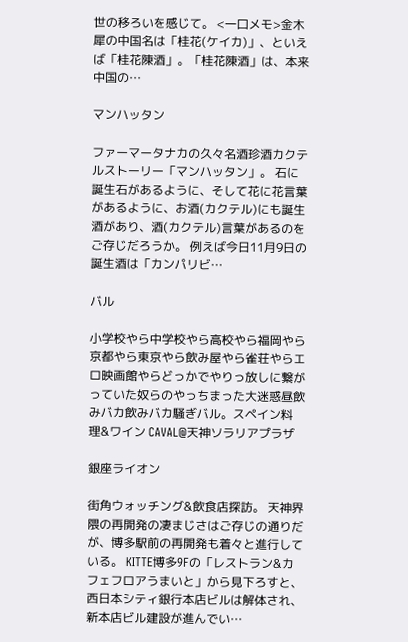世の移ろいを感じて。 <一口メモ>金木犀の中国名は「桂花(ケイカ)」、といえば「桂花陳酒」。「桂花陳酒」は、本来中国の…

マンハッタン

ファーマータナカの久々名酒珍酒カクテルストーリー「マンハッタン」。 石に誕生石があるように、そして花に花言葉があるように、お酒(カクテル)にも誕生酒があり、酒(カクテル)言葉があるのをご存じだろうか。 例えば今日11月9日の誕生酒は「カンパリビ…

バル

小学校やら中学校やら高校やら福岡やら京都やら東京やら飲み屋やら雀荘やらエロ映画館やらどっかでやりっ放しに繋がっていた奴らのやっちまった大迷惑昼飲みバカ飲みバカ騒ぎバル。スペイン料理&ワイン CAVAL@天神ソラリアプラザ

銀座ライオン

街角ウォッチング&飲食店探訪。 天神界隈の再開発の凄まじさはご存じの通りだが、博多駅前の再開発も着々と進行している。 KITTE博多9Fの「レストラン&カフェフロアうまいと」から見下ろすと、西日本シティ銀行本店ビルは解体され、新本店ビル建設が進んでい…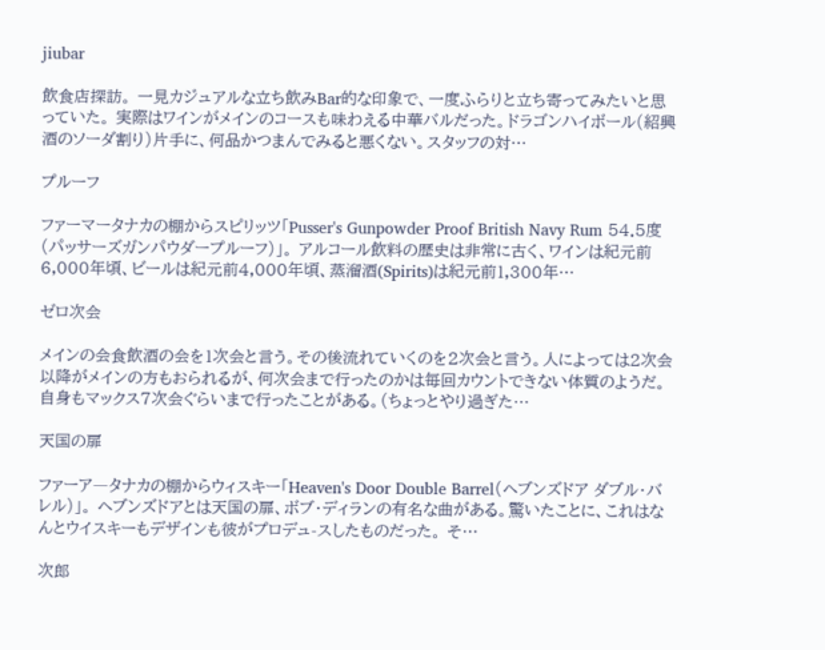jiubar

飲食店探訪。 一見カジュアルな立ち飲みBar的な印象で、一度ふらりと立ち寄ってみたいと思っていた。 実際はワインがメインのコースも味わえる中華バルだった。ドラゴンハイボール(紹興酒のソーダ割り)片手に、何品かつまんでみると悪くない。スタッフの対…

プルーフ

ファーマータナカの棚からスピリッツ「Pusser's Gunpowder Proof British Navy Rum 54.5度(パッサーズガンパウダープルーフ)」。 アルコール飲料の歴史は非常に古く、ワインは紀元前6,000年頃、ビールは紀元前4,000年頃、蒸溜酒(Spirits)は紀元前1,300年…

ゼロ次会

メインの会食飲酒の会を1次会と言う。その後流れていくのを2次会と言う。人によっては2次会以降がメインの方もおられるが、何次会まで行ったのかは毎回カウントできない体質のようだ。自身もマックス7次会ぐらいまで行ったことがある。(ちょっとやり過ぎた…

天国の扉

ファーア―タナカの棚からウィスキー「Heaven's Door Double Barrel(ヘブンズドア ダブル・バレル)」。 ヘブンズドアとは天国の扉、ボブ・ディランの有名な曲がある。驚いたことに、これはなんとウイスキーもデザインも彼がプロデュ-スしたものだった。 そ…

次郎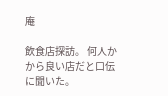庵

飲食店探訪。 何人かから良い店だと口伝に聞いた。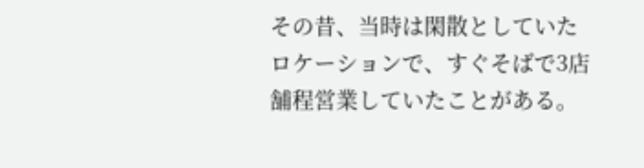その昔、当時は閑散としていたロケーションで、すぐそばで3店舗程営業していたことがある。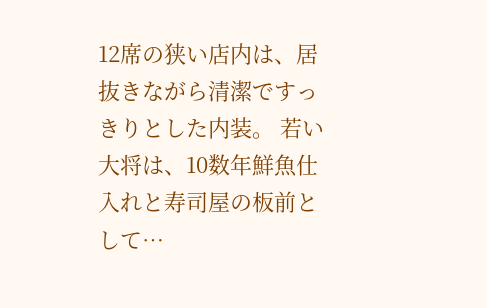12席の狭い店内は、居抜きながら清潔ですっきりとした内装。 若い大将は、10数年鮮魚仕入れと寿司屋の板前として…